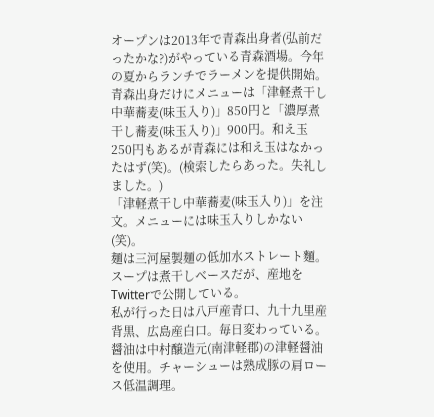オープンは2013年で青森出身者(弘前だったかな?)がやっている青森酒場。今年の夏からランチでラーメンを提供開始。
青森出身だけにメニューは「津軽煮干し中華蕎麦(味玉入り)」850円と「濃厚煮干し蕎麦(味玉入り)」900円。和え玉250円もあるが青森には和え玉はなかったはず(笑)。(検索したらあった。失礼しました。)
「津軽煮干し中華蕎麦(味玉入り)」を注文。メニューには味玉入りしかない(笑)。
麺は三河屋製麺の低加水ストレート麵。
スープは煮干しベースだが、産地をTwitterで公開している。
私が行った日は八戸産青口、九十九里産背黒、広島産白口。毎日変わっている。
醤油は中村醸造元(南津軽郡)の津軽醤油を使用。チャーシューは熟成豚の肩ロース低温調理。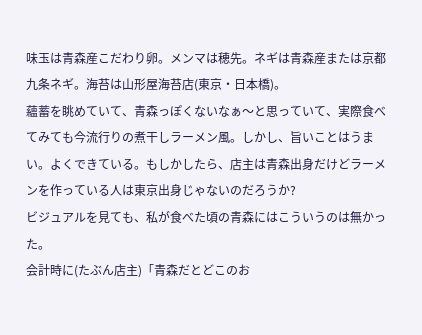味玉は青森産こだわり卵。メンマは穂先。ネギは青森産または京都九条ネギ。海苔は山形屋海苔店(東京・日本橋)。
蘊蓄を眺めていて、青森っぽくないなぁ〜と思っていて、実際食べてみても今流行りの煮干しラーメン風。しかし、旨いことはうまい。よくできている。もしかしたら、店主は青森出身だけどラーメンを作っている人は東京出身じゃないのだろうか?
ビジュアルを見ても、私が食べた頃の青森にはこういうのは無かった。
会計時に(たぶん店主)「青森だとどこのお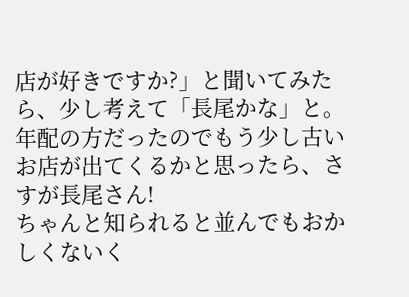店が好きですか?」と聞いてみたら、少し考えて「長尾かな」と。年配の方だったのでもう少し古いお店が出てくるかと思ったら、さすが長尾さん!
ちゃんと知られると並んでもおかしくないく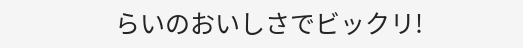らいのおいしさでビックリ!